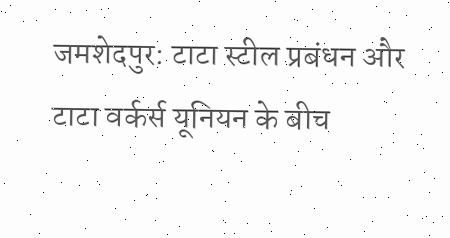जमशेदपुर: टाटा स्टील प्रबंधन और टाटा वर्कर्स यूनियन के बीच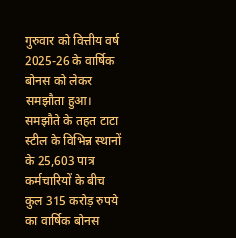गुरुवार को वित्तीय वर्ष 2025-26 के वार्षिक बोनस को लेकर समझौता हुआ। समझौते के तहत टाटा स्टील के विभिन्न स्थानों के 25,603 पात्र कर्मचारियों के बीच कुल 315 करोड़ रुपये का वार्षिक बोनस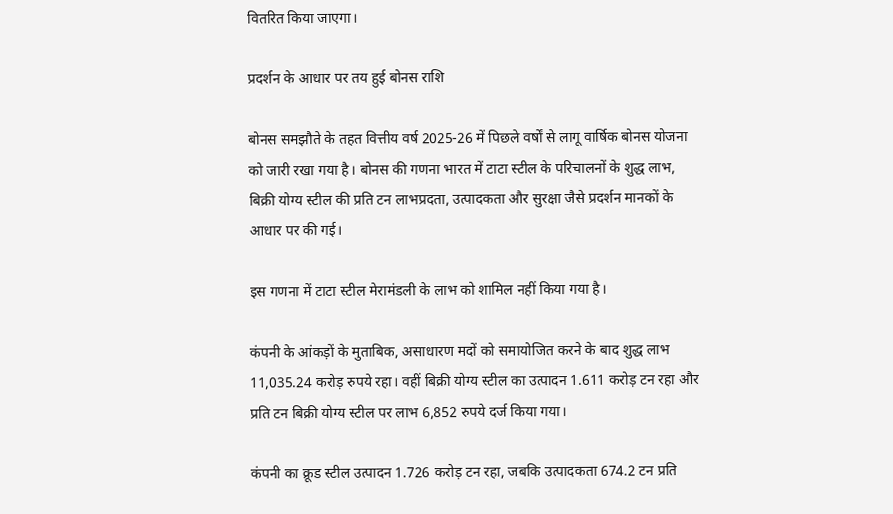वितरित किया जाएगा।

प्रदर्शन के आधार पर तय हुई बोनस राशि

बोनस समझौते के तहत वित्तीय वर्ष 2025-26 में पिछले वर्षों से लागू वार्षिक बोनस योजना को जारी रखा गया है। बोनस की गणना भारत में टाटा स्टील के परिचालनों के शुद्ध लाभ, बिक्री योग्य स्टील की प्रति टन लाभप्रदता, उत्पादकता और सुरक्षा जैसे प्रदर्शन मानकों के आधार पर की गई।

इस गणना में टाटा स्टील मेरामंडली के लाभ को शामिल नहीं किया गया है।

कंपनी के आंकड़ों के मुताबिक, असाधारण मदों को समायोजित करने के बाद शुद्ध लाभ 11,035.24 करोड़ रुपये रहा। वहीं बिक्री योग्य स्टील का उत्पादन 1.611 करोड़ टन रहा और प्रति टन बिक्री योग्य स्टील पर लाभ 6,852 रुपये दर्ज किया गया।

कंपनी का क्रूड स्टील उत्पादन 1.726 करोड़ टन रहा, जबकि उत्पादकता 674.2 टन प्रति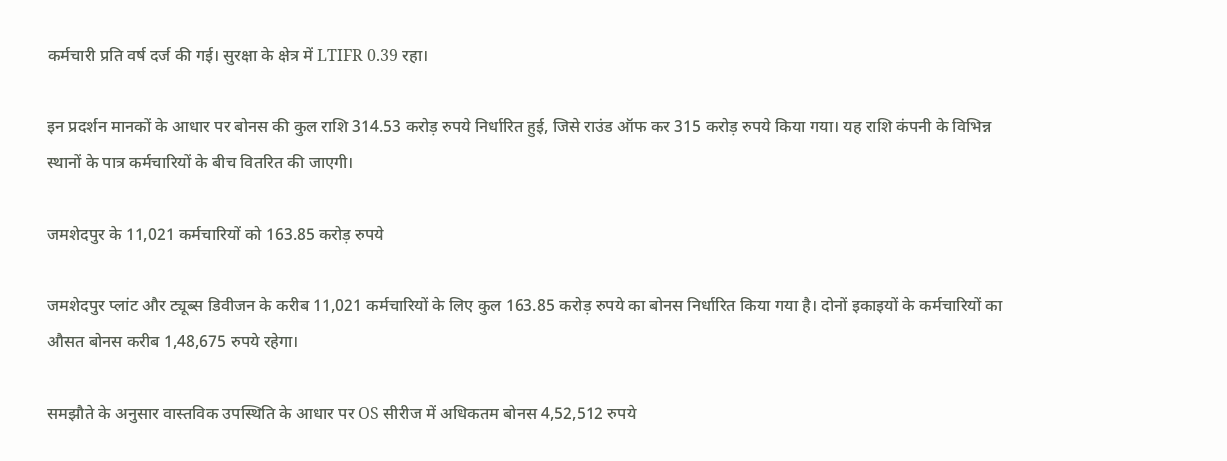कर्मचारी प्रति वर्ष दर्ज की गई। सुरक्षा के क्षेत्र में LTIFR 0.39 रहा।

इन प्रदर्शन मानकों के आधार पर बोनस की कुल राशि 314.53 करोड़ रुपये निर्धारित हुई, जिसे राउंड ऑफ कर 315 करोड़ रुपये किया गया। यह राशि कंपनी के विभिन्न स्थानों के पात्र कर्मचारियों के बीच वितरित की जाएगी।

जमशेदपुर के 11,021 कर्मचारियों को 163.85 करोड़ रुपये

जमशेदपुर प्लांट और ट्यूब्स डिवीजन के करीब 11,021 कर्मचारियों के लिए कुल 163.85 करोड़ रुपये का बोनस निर्धारित किया गया है। दोनों इकाइयों के कर्मचारियों का औसत बोनस करीब 1,48,675 रुपये रहेगा।

समझौते के अनुसार वास्तविक उपस्थिति के आधार पर OS सीरीज में अधिकतम बोनस 4,52,512 रुपये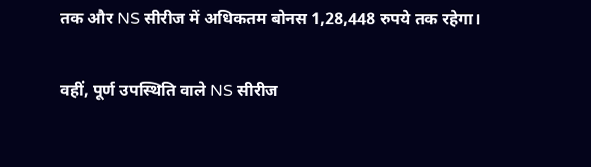तक और NS सीरीज में अधिकतम बोनस 1,28,448 रुपये तक रहेगा।

वहीं, पूर्ण उपस्थिति वाले NS सीरीज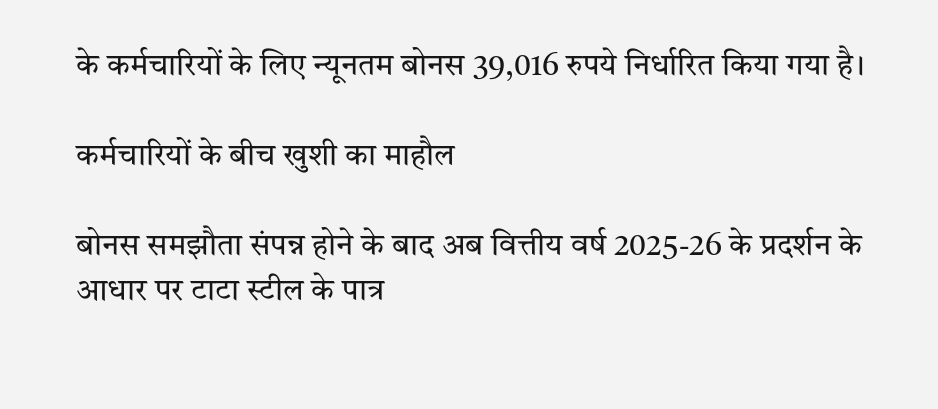के कर्मचारियों के लिए न्यूनतम बोनस 39,016 रुपये निर्धारित किया गया है।

कर्मचारियों के बीच खुशी का माहौल

बोनस समझौता संपन्न होने के बाद अब वित्तीय वर्ष 2025-26 के प्रदर्शन के आधार पर टाटा स्टील के पात्र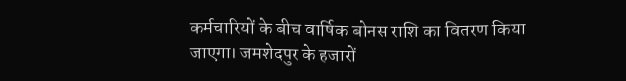कर्मचारियों के बीच वार्षिक बोनस राशि का वितरण किया जाएगा। जमशेदपुर के हजारों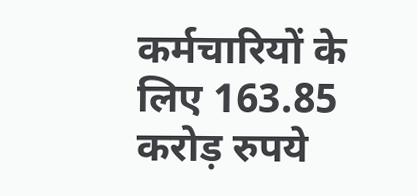कर्मचारियों के लिए 163.85 करोड़ रुपये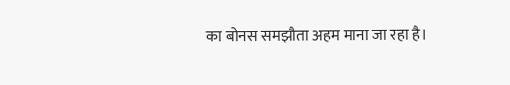का बोनस समझौता अहम माना जा रहा है।